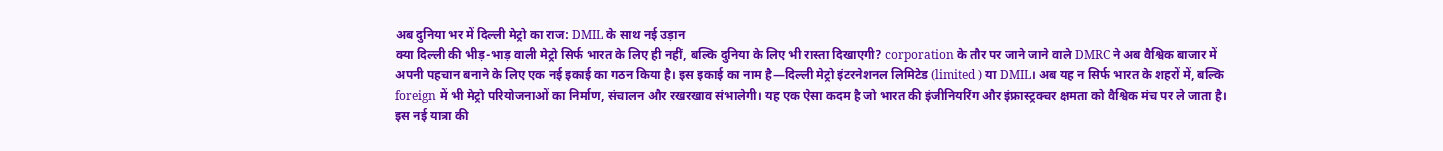अब दुनिया भर में दिल्ली मेट्रो का राज: DMIL के साथ नई उड़ान
क्या दिल्ली की भीड़-भाड़ वाली मेट्रो सिर्फ भारत के लिए ही नहीं, बल्कि दुनिया के लिए भी रास्ता दिखाएगी? corporation के तौर पर जाने जाने वाले DMRC ने अब वैश्विक बाजार में अपनी पहचान बनाने के लिए एक नई इकाई का गठन किया है। इस इकाई का नाम है—दिल्ली मेट्रो इंटरनेशनल लिमिटेड (limited ) या DMIL। अब यह न सिर्फ भारत के शहरों में, बल्कि foreign में भी मेट्रो परियोजनाओं का निर्माण, संचालन और रखरखाव संभालेगी। यह एक ऐसा कदम है जो भारत की इंजीनियरिंग और इंफ्रास्ट्रक्चर क्षमता को वैश्विक मंच पर ले जाता है।
इस नई यात्रा की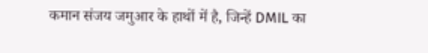कमान संजय जमुआर के हाथों में है, जिन्हें DMIL का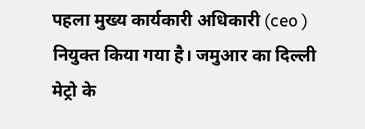पहला मुख्य कार्यकारी अधिकारी (ceo ) नियुक्त किया गया है। जमुआर का दिल्ली मेट्रो के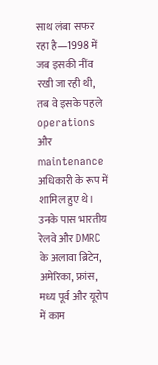साथ लंबा सफर रहा है—1998 में जब इसकी नींव रखी जा रही थी, तब वे इसके पहले operations और maintenance अधिकारी के रूप में शामिल हुए थे। उनके पास भारतीय रेलवे और DMRC के अलावा ब्रिटेन, अमेरिका, फ्रांस, मध्य पूर्व और यूरोप में काम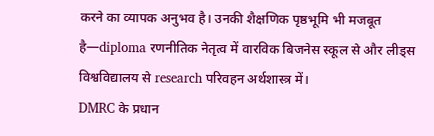करने का व्यापक अनुभव है। उनकी शैक्षणिक पृष्ठभूमि भी मजबूत है—diploma रणनीतिक नेतृत्व में वारविक बिजनेस स्कूल से और लीड्स विश्वविद्यालय से research परिवहन अर्थशास्त्र में।
DMRC के प्रधान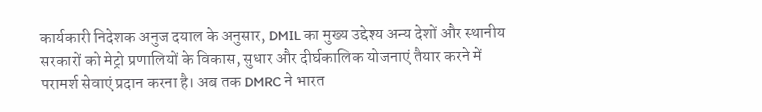कार्यकारी निदेशक अनुज दयाल के अनुसार, DMIL का मुख्य उद्देश्य अन्य देशों और स्थानीय सरकारों को मेट्रो प्रणालियों के विकास, सुधार और दीर्घकालिक योजनाएं तैयार करने में परामर्श सेवाएं प्रदान करना है। अब तक DMRC ने भारत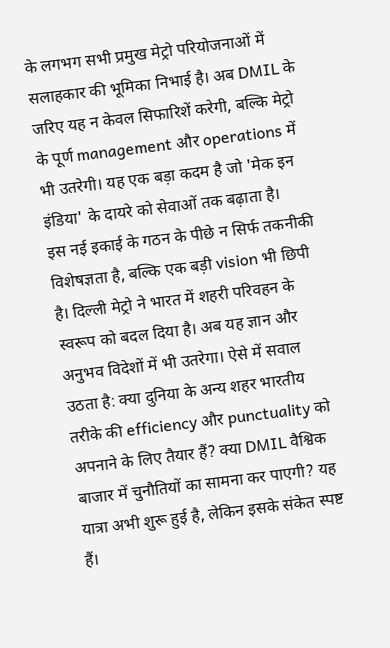के लगभग सभी प्रमुख मेट्रो परियोजनाओं में सलाहकार की भूमिका निभाई है। अब DMIL के जरिए यह न केवल सिफारिशें करेगी, बल्कि मेट्रो के पूर्ण management और operations में भी उतरेगी। यह एक बड़ा कदम है जो 'मेक इन इंडिया' के दायरे को सेवाओं तक बढ़ाता है।
इस नई इकाई के गठन के पीछे न सिर्फ तकनीकी विशेषज्ञता है, बल्कि एक बड़ी vision भी छिपी है। दिल्ली मेट्रो ने भारत में शहरी परिवहन के स्वरूप को बदल दिया है। अब यह ज्ञान और अनुभव विदेशों में भी उतरेगा। ऐसे में सवाल उठता है: क्या दुनिया के अन्य शहर भारतीय तरीके की efficiency और punctuality को अपनाने के लिए तैयार हैं? क्या DMIL वैश्विक बाजार में चुनौतियों का सामना कर पाएगी? यह यात्रा अभी शुरू हुई है, लेकिन इसके संकेत स्पष्ट हैं।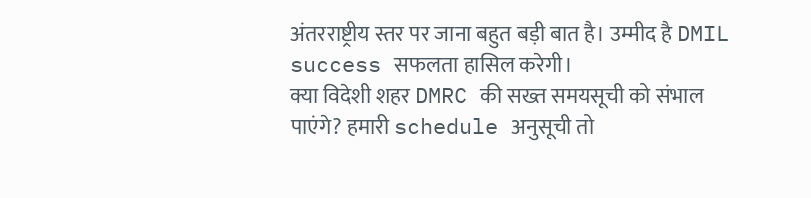अंतरराष्ट्रीय स्तर पर जाना बहुत बड़ी बात है। उम्मीद है DMIL success सफलता हासिल करेगी।
क्या विदेशी शहर DMRC की सख्त समयसूची को संभाल पाएंगे? हमारी schedule अनुसूची तो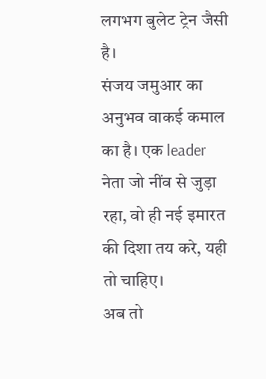लगभग बुलेट ट्रेन जैसी है।
संजय जमुआर का अनुभव वाकई कमाल का है। एक leader नेता जो नींव से जुड़ा रहा, वो ही नई इमारत की दिशा तय करे, यही तो चाहिए।
अब तो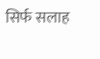सिर्फ सलाह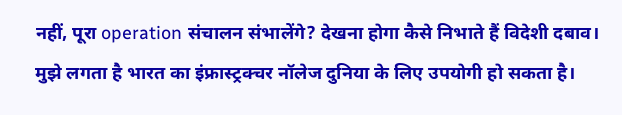नहीं, पूरा operation संचालन संभालेंगे? देखना होगा कैसे निभाते हैं विदेशी दबाव।
मुझे लगता है भारत का इंफ्रास्ट्रक्चर नॉलेज दुनिया के लिए उपयोगी हो सकता है।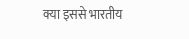क्या इससे भारतीय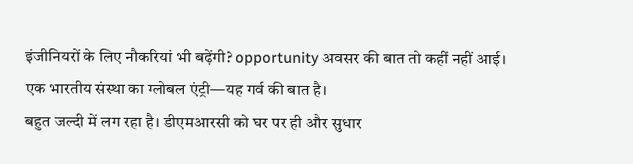इंजीनियरों के लिए नौकरियां भी बढ़ेंगी? opportunity अवसर की बात तो कहीं नहीं आई।
एक भारतीय संस्था का ग्लोबल एंट्री—यह गर्व की बात है।
बहुत जल्दी में लग रहा है। डीएमआरसी को घर पर ही और सुधार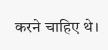करने चाहिए थे।